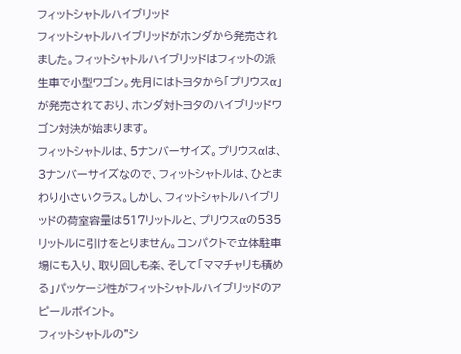フィットシャトルハイブリッド
フィットシャトルハイブリッドがホンダから発売されました。フィットシャトルハイブリッドはフィットの派生車で小型ワゴン。先月にはトヨタから「プリウスα」が発売されており、ホンダ対トヨタのハイブリッドワゴン対決が始まります。
フィットシャトルは、5ナンバーサイズ。プリウスαは、3ナンバーサイズなので、フィットシャトルは、ひとまわり小さいクラス。しかし、フィットシャトルハイブリッドの荷室容量は517リットルと、プリウスαの535リットルに引けをとりません。コンパクトで立体駐車場にも入り、取り回しも楽、そして「ママチャリも積める」パッケージ性がフィットシャトルハイブリッドのアピールポイント。
フィットシャトルの"シ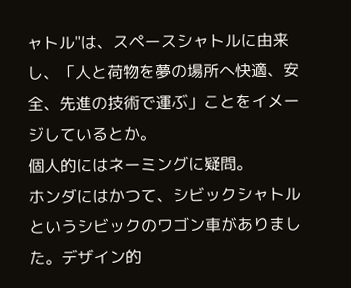ャトル"は、スペースシャトルに由来し、「人と荷物を夢の場所へ快適、安全、先進の技術で運ぶ」ことをイメージしているとか。
個人的にはネーミングに疑問。
ホンダにはかつて、シビックシャトルというシビックのワゴン車がありました。デザイン的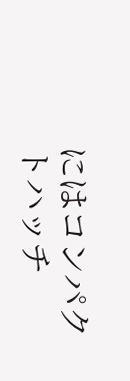にはコンパクトハッチ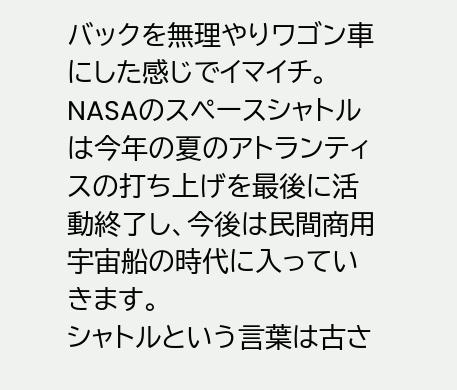バックを無理やりワゴン車にした感じでイマイチ。
NASAのスペースシャトルは今年の夏のアトランティスの打ち上げを最後に活動終了し、今後は民間商用宇宙船の時代に入っていきます。
シャトルという言葉は古さ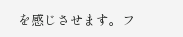を感じさせます。フ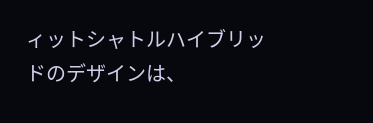ィットシャトルハイブリッドのデザインは、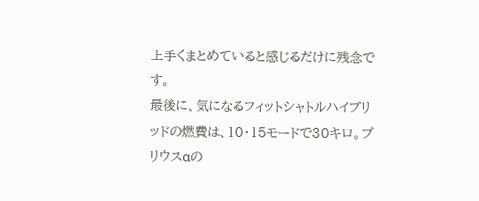上手くまとめていると感じるだけに残念です。
最後に、気になるフィットシャトルハイブリッドの燃費は、10・15モードで30キロ。プリウスαの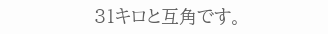31キロと互角です。